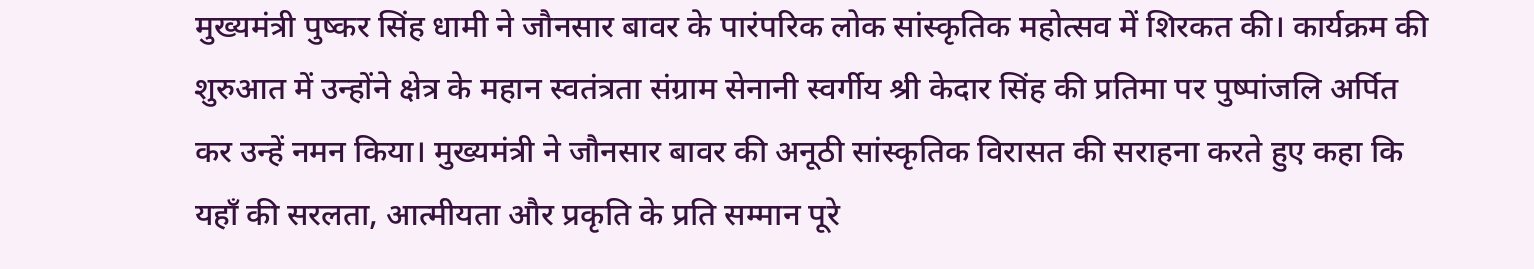मुख्यमंत्री पुष्कर सिंह धामी ने जौनसार बावर के पारंपरिक लोक सांस्कृतिक महोत्सव में शिरकत की। कार्यक्रम की शुरुआत में उन्होंने क्षेत्र के महान स्वतंत्रता संग्राम सेनानी स्वर्गीय श्री केदार सिंह की प्रतिमा पर पुष्पांजलि अर्पित कर उन्हें नमन किया। मुख्यमंत्री ने जौनसार बावर की अनूठी सांस्कृतिक विरासत की सराहना करते हुए कहा कि यहाँ की सरलता, आत्मीयता और प्रकृति के प्रति सम्मान पूरे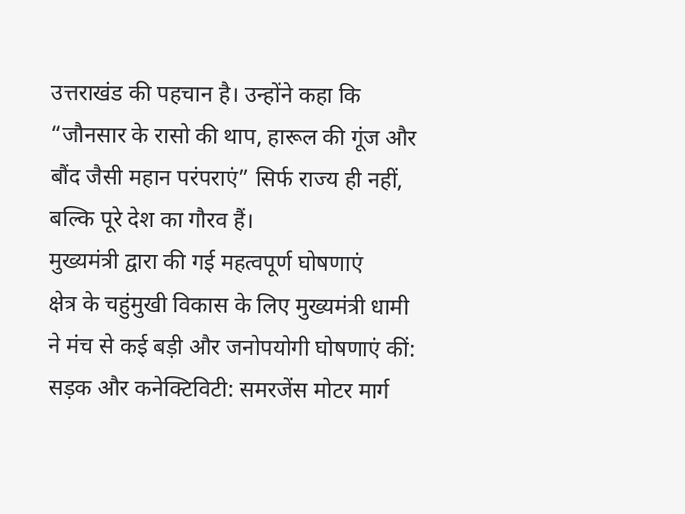उत्तराखंड की पहचान है। उन्होंने कहा कि “जौनसार के रासो की थाप, हारूल की गूंज और बौंद जैसी महान परंपराएं” सिर्फ राज्य ही नहीं, बल्कि पूरे देश का गौरव हैं।
मुख्यमंत्री द्वारा की गई महत्वपूर्ण घोषणाएं
क्षेत्र के चहुंमुखी विकास के लिए मुख्यमंत्री धामी ने मंच से कई बड़ी और जनोपयोगी घोषणाएं कीं:
सड़क और कनेक्टिविटी: समरजेंस मोटर मार्ग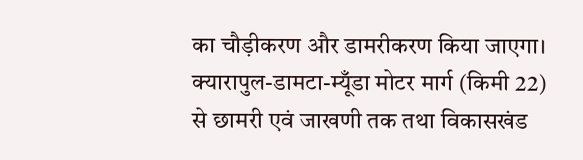का चौड़ीकरण और डामरीकरण किया जाएगा। क्यारापुल-डामटा-म्यूँडा मोटर मार्ग (किमी 22) से छामरी एवं जाखणी तक तथा विकासखंड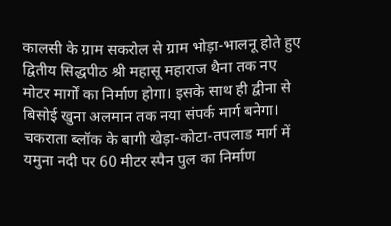कालसी के ग्राम सकरोल से ग्राम भोड़ा-भालनू होते हुए द्वितीय सिद्धपीठ श्री महासू महाराज थैना तक नए मोटर मार्गों का निर्माण होगा। इसके साथ ही द्वीना से बिसोई खुना अलमान तक नया संपर्क मार्ग बनेगा। चकराता ब्लॉक के बागी खेड़ा-कोटा-तपलाड मार्ग में यमुना नदी पर 60 मीटर स्पैन पुल का निर्माण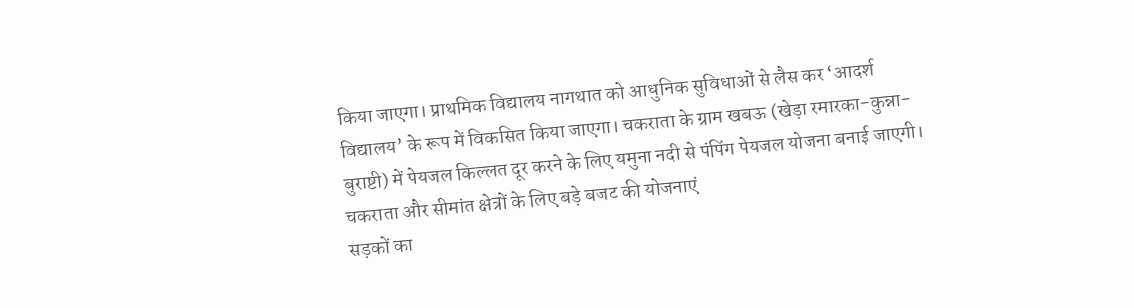किया जाएगा। प्राथमिक विद्यालय नागथात को आधुनिक सुविधाओं से लैस कर ‘आदर्श विद्यालय’ के रूप में विकसित किया जाएगा। चकराता के ग्राम खबऊ (खेड़ा रमारका-कुन्ना-बुराष्टी) में पेयजल किल्लत दूर करने के लिए यमुना नदी से पंपिंग पेयजल योजना बनाई जाएगी।
चकराता और सीमांत क्षेत्रों के लिए बड़े बजट की योजनाएं
सड़कों का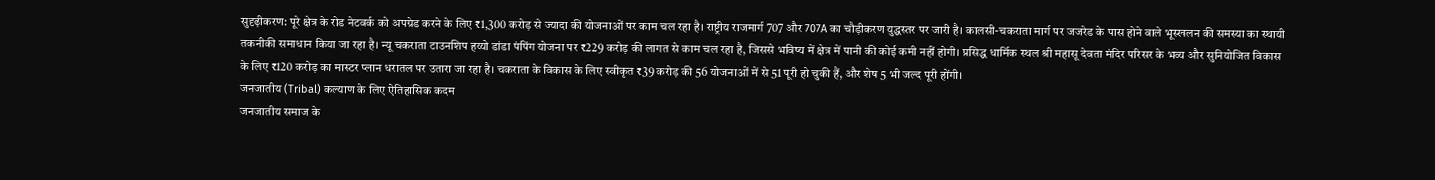सुदृढ़ीकरण: पूरे क्षेत्र के रोड नेटवर्क को अपग्रेड करने के लिए ₹1,300 करोड़ से ज्यादा की योजनाओं पर काम चल रहा है। राष्ट्रीय राजमार्ग 707 और 707A का चौड़ीकरण युद्धस्तर पर जारी है। कालसी-चकराता मार्ग पर जजरेड के पास होने वाले भूस्खलन की समस्या का स्थायी तकनीकी समाधान किया जा रहा है। न्यू चकराता टाउनशिप हय्यो डांडा पंपिंग योजना पर ₹229 करोड़ की लागत से काम चल रहा है, जिससे भविष्य में क्षेत्र में पानी की कोई कमी नहीं होगी। प्रसिद्ध धार्मिक स्थल श्री महासू देवता मंदिर परिसर के भव्य और सुनियोजित विकास के लिए ₹120 करोड़ का मास्टर प्लान धरातल पर उतारा जा रहा है। चकराता के विकास के लिए स्वीकृत ₹39 करोड़ की 56 योजनाओं में से 51 पूरी हो चुकी हैं, और शेष 5 भी जल्द पूरी होंगी।
जनजातीय (Tribal) कल्याण के लिए ऐतिहासिक कदम
जनजातीय समाज के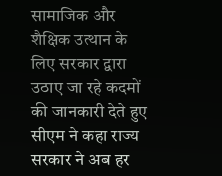सामाजिक और शैक्षिक उत्थान के लिए सरकार द्वारा उठाए जा रहे कदमों की जानकारी देते हुए सीएम ने कहा राज्य सरकार ने अब हर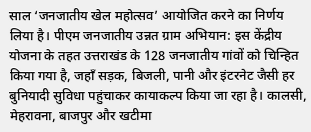साल ‘जनजातीय खेल महोत्सव’ आयोजित करने का निर्णय लिया है। पीएम जनजातीय उन्नत ग्राम अभियान: इस केंद्रीय योजना के तहत उत्तराखंड के 128 जनजातीय गांवों को चिन्हित किया गया है, जहाँ सड़क, बिजली, पानी और इंटरनेट जैसी हर बुनियादी सुविधा पहुंचाकर कायाकल्प किया जा रहा है। कालसी, मेहरावना, बाजपुर और खटीमा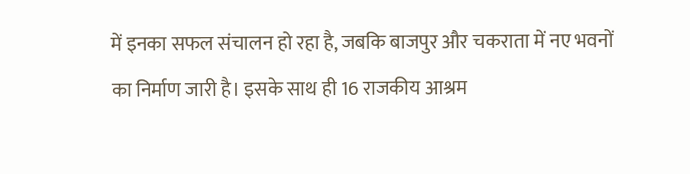में इनका सफल संचालन हो रहा है, जबकि बाजपुर और चकराता में नए भवनों का निर्माण जारी है। इसके साथ ही 16 राजकीय आश्रम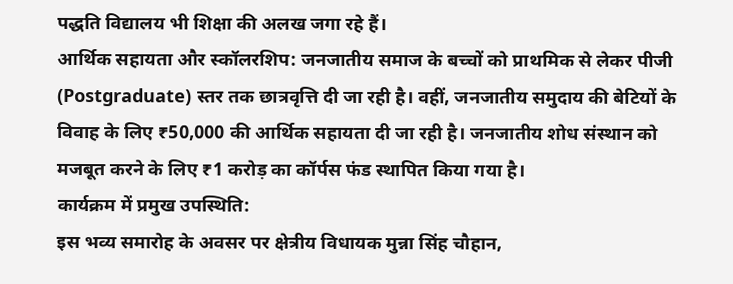पद्धति विद्यालय भी शिक्षा की अलख जगा रहे हैं।
आर्थिक सहायता और स्कॉलरशिप: जनजातीय समाज के बच्चों को प्राथमिक से लेकर पीजी (Postgraduate) स्तर तक छात्रवृत्ति दी जा रही है। वहीं, जनजातीय समुदाय की बेटियों के विवाह के लिए ₹50,000 की आर्थिक सहायता दी जा रही है। जनजातीय शोध संस्थान को मजबूत करने के लिए ₹1 करोड़ का कॉर्पस फंड स्थापित किया गया है।
कार्यक्रम में प्रमुख उपस्थिति:
इस भव्य समारोह के अवसर पर क्षेत्रीय विधायक मुन्ना सिंह चौहान,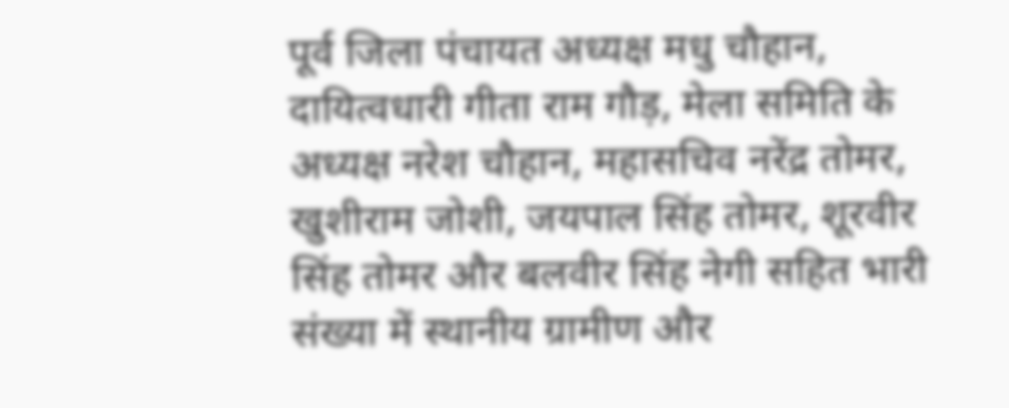पूर्व जिला पंचायत अध्यक्ष मधु चौहान, दायित्वधारी गीता राम गौड़, मेला समिति के अध्यक्ष नरेश चौहान, महासचिव नरेंद्र तोमर, खुशीराम जोशी, जयपाल सिंह तोमर, शूरवीर सिंह तोमर और बलवीर सिंह नेगी सहित भारी संख्या में स्थानीय ग्रामीण और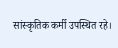सांस्कृतिक कर्मी उपस्थित रहे।